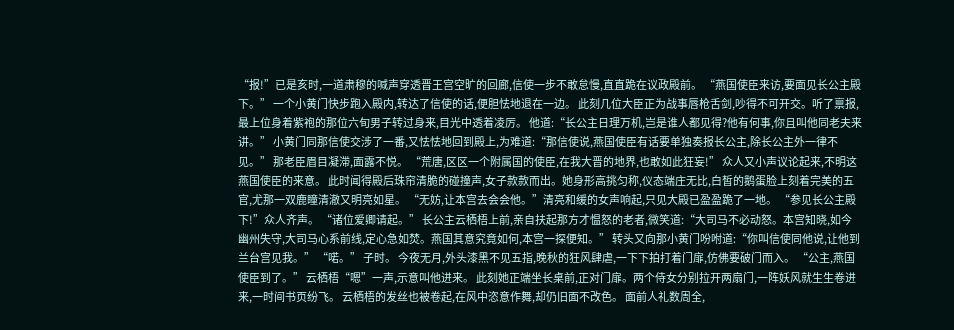“报!”已是亥时,一道肃穆的喊声穿透晋王宫空旷的回廊,信使一步不敢怠慢,直直跪在议政殿前。 “燕国使臣来访,要面见长公主殿下。” 一个小黄门快步跑入殿内,转达了信使的话,便胆怯地退在一边。 此刻几位大臣正为战事唇枪舌剑,吵得不可开交。听了禀报,最上位身着紫袍的那位六旬男子转过身来,目光中透着凌厉。 他道:“长公主日理万机,岂是谁人都见得?他有何事,你且叫他同老夫来讲。” 小黄门同那信使交涉了一番,又怯怯地回到殿上,为难道:“那信使说,燕国使臣有话要单独奏报长公主,除长公主外一律不见。” 那老臣眉目凝滞,面露不悦。 “荒唐,区区一个附属国的使臣,在我大晋的地界,也敢如此狂妄!” 众人又小声议论起来,不明这燕国使臣的来意。 此时闻得殿后珠帘清脆的碰撞声,女子款款而出。她身形高挑匀称,仪态端庄无比,白皙的鹅蛋脸上刻着完美的五官,尤那一双鹿瞳清澈又明亮如星。 “无妨,让本宫去会会他。”清亮和缓的女声响起,只见大殿已盈盈跪了一地。 “参见长公主殿下!”众人齐声。 “诸位爱卿请起。” 长公主云栖梧上前,亲自扶起那方才愠怒的老者,微笑道:“大司马不必动怒。本宫知晓,如今幽州失守,大司马心系前线,定心急如焚。燕国其意究竟如何,本宫一探便知。” 转头又向那小黄门吩咐道:“你叫信使同他说,让他到兰台宫见我。” “喏。” 子时。 今夜无月,外头漆黑不见五指,晚秋的狂风肆虐,一下下拍打着门扉,仿佛要破门而入。 “公主,燕国使臣到了。” 云栖梧“嗯”一声,示意叫他进来。 此刻她正端坐长桌前,正对门扉。两个侍女分别拉开两扇门,一阵妖风就生生卷进来,一时间书页纷飞。 云栖梧的发丝也被卷起,在风中恣意作舞,却仍旧面不改色。 面前人礼数周全,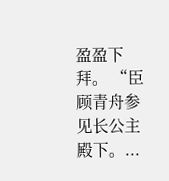盈盈下拜。 “臣顾青舟参见长公主殿下。...